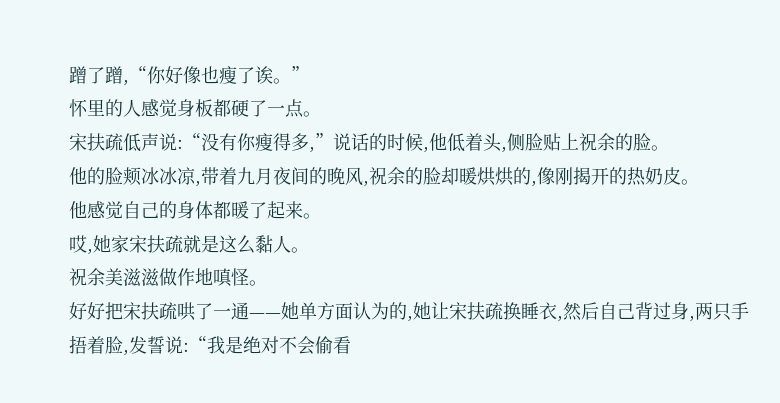蹭了蹭,“你好像也瘦了诶。”
怀里的人感觉身板都硬了一点。
宋扶疏低声说:“没有你瘦得多,”说话的时候,他低着头,侧脸贴上祝余的脸。
他的脸颊冰冰凉,带着九月夜间的晚风,祝余的脸却暖烘烘的,像刚揭开的热奶皮。
他感觉自己的身体都暖了起来。
哎,她家宋扶疏就是这么黏人。
祝余美滋滋做作地嗔怪。
好好把宋扶疏哄了一通——她单方面认为的,她让宋扶疏换睡衣,然后自己背过身,两只手捂着脸,发誓说:“我是绝对不会偷看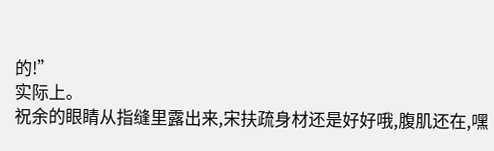的!”
实际上。
祝余的眼睛从指缝里露出来,宋扶疏身材还是好好哦,腹肌还在,嘿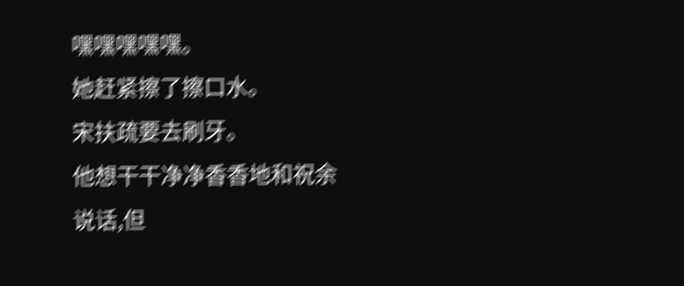嘿嘿嘿嘿嘿。
她赶紧擦了擦口水。
宋扶疏要去刷牙。
他想干干净净香香地和祝余说话,但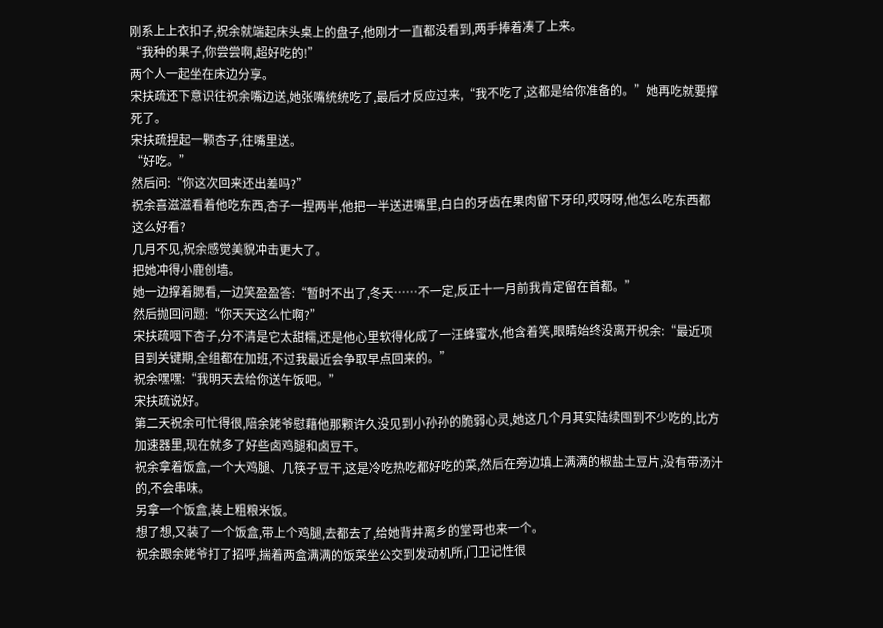刚系上上衣扣子,祝余就端起床头桌上的盘子,他刚才一直都没看到,两手捧着凑了上来。
“我种的果子,你尝尝啊,超好吃的!”
两个人一起坐在床边分享。
宋扶疏还下意识往祝余嘴边送,她张嘴统统吃了,最后才反应过来,“我不吃了,这都是给你准备的。”她再吃就要撑死了。
宋扶疏捏起一颗杏子,往嘴里送。
“好吃。”
然后问:“你这次回来还出差吗?”
祝余喜滋滋看着他吃东西,杏子一捏两半,他把一半送进嘴里,白白的牙齿在果肉留下牙印,哎呀呀,他怎么吃东西都这么好看?
几月不见,祝余感觉美貌冲击更大了。
把她冲得小鹿创墙。
她一边撑着腮看,一边笑盈盈答:“暂时不出了,冬天……不一定,反正十一月前我肯定留在首都。”
然后抛回问题:“你天天这么忙啊?”
宋扶疏咽下杏子,分不清是它太甜糯,还是他心里软得化成了一汪蜂蜜水,他含着笑,眼睛始终没离开祝余:“最近项目到关键期,全组都在加班,不过我最近会争取早点回来的。”
祝余嘿嘿:“我明天去给你送午饭吧。”
宋扶疏说好。
第二天祝余可忙得很,陪余姥爷慰藉他那颗许久没见到小孙孙的脆弱心灵,她这几个月其实陆续囤到不少吃的,比方加速器里,现在就多了好些卤鸡腿和卤豆干。
祝余拿着饭盒,一个大鸡腿、几筷子豆干,这是冷吃热吃都好吃的菜,然后在旁边填上满满的椒盐土豆片,没有带汤汁的,不会串味。
另拿一个饭盒,装上粗粮米饭。
想了想,又装了一个饭盒,带上个鸡腿,去都去了,给她背井离乡的堂哥也来一个。
祝余跟余姥爷打了招呼,揣着两盒满满的饭菜坐公交到发动机所,门卫记性很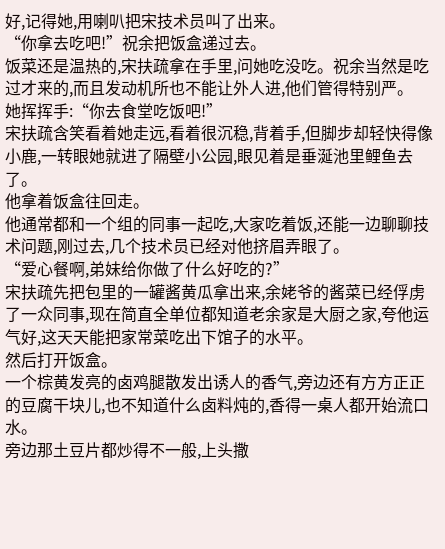好,记得她,用喇叭把宋技术员叫了出来。
“你拿去吃吧!”祝余把饭盒递过去。
饭菜还是温热的,宋扶疏拿在手里,问她吃没吃。祝余当然是吃过才来的,而且发动机所也不能让外人进,他们管得特别严。
她挥挥手:“你去食堂吃饭吧!”
宋扶疏含笑看着她走远,看着很沉稳,背着手,但脚步却轻快得像小鹿,一转眼她就进了隔壁小公园,眼见着是垂涎池里鲤鱼去了。
他拿着饭盒往回走。
他通常都和一个组的同事一起吃,大家吃着饭,还能一边聊聊技术问题,刚过去,几个技术员已经对他挤眉弄眼了。
“爱心餐啊,弟妹给你做了什么好吃的?”
宋扶疏先把包里的一罐酱黄瓜拿出来,余姥爷的酱菜已经俘虏了一众同事,现在简直全单位都知道老余家是大厨之家,夸他运气好,这天天能把家常菜吃出下馆子的水平。
然后打开饭盒。
一个棕黄发亮的卤鸡腿散发出诱人的香气,旁边还有方方正正的豆腐干块儿,也不知道什么卤料炖的,香得一桌人都开始流口水。
旁边那土豆片都炒得不一般,上头撒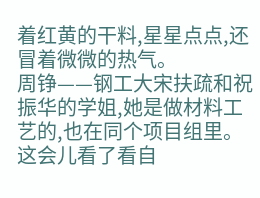着红黄的干料,星星点点,还冒着微微的热气。
周铮——钢工大宋扶疏和祝振华的学姐,她是做材料工艺的,也在同个项目组里。
这会儿看了看自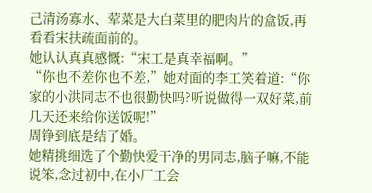己清汤寡水、荤菜是大白菜里的肥肉片的盒饭,再看看宋扶疏面前的。
她认认真真感慨:“宋工是真幸福啊。”
“你也不差你也不差,”她对面的李工笑着道:“你家的小洪同志不也很勤快吗?听说做得一双好菜,前几天还来给你送饭呢!”
周铮到底是结了婚。
她精挑细选了个勤快爱干净的男同志,脑子嘛,不能说笨,念过初中,在小厂工会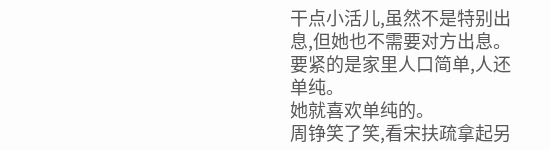干点小活儿,虽然不是特别出息,但她也不需要对方出息。
要紧的是家里人口简单,人还单纯。
她就喜欢单纯的。
周铮笑了笑,看宋扶疏拿起另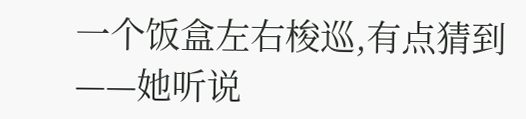一个饭盒左右梭巡,有点猜到——她听说